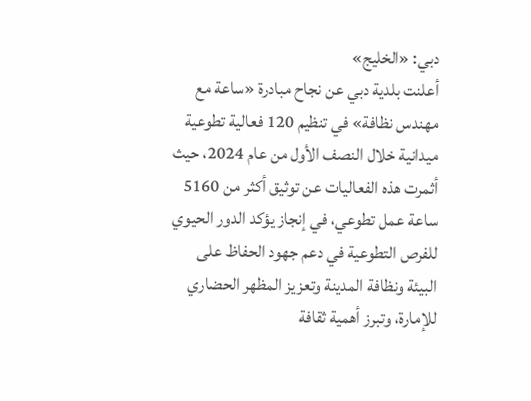دبي: «الخليج»
أعلنت بلدية دبي عن نجاح مبادرة «ساعة مع مهندس نظافة» في تنظيم 120 فعالية تطوعية ميدانية خلال النصف الأول من عام 2024، حيث أثمرت هذه الفعاليات عن توثيق أكثر من 5160 ساعة عمل تطوعي، في إنجاز يؤكد الدور الحيوي للفرص التطوعية في دعم جهود الحفاظ على البيئة ونظافة المدينة وتعزيز المظهر الحضاري للإمارة، وتبرز أهمية ثقافة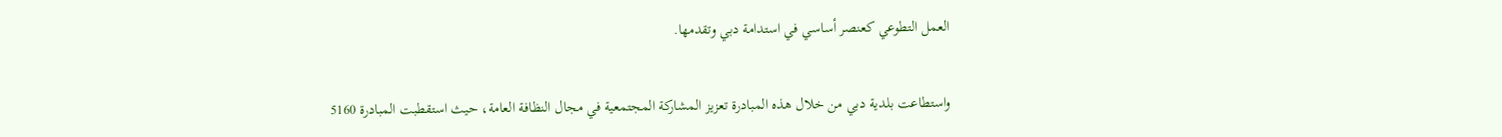العمل التطوعي كعنصر أساسي في استدامة دبي وتقدمها.


واستطاعت بلدية دبي من خلال هذه المبادرة تعزيز المشاركة المجتمعية في مجال النظافة العامة، حيث استقطبت المبادرة 5160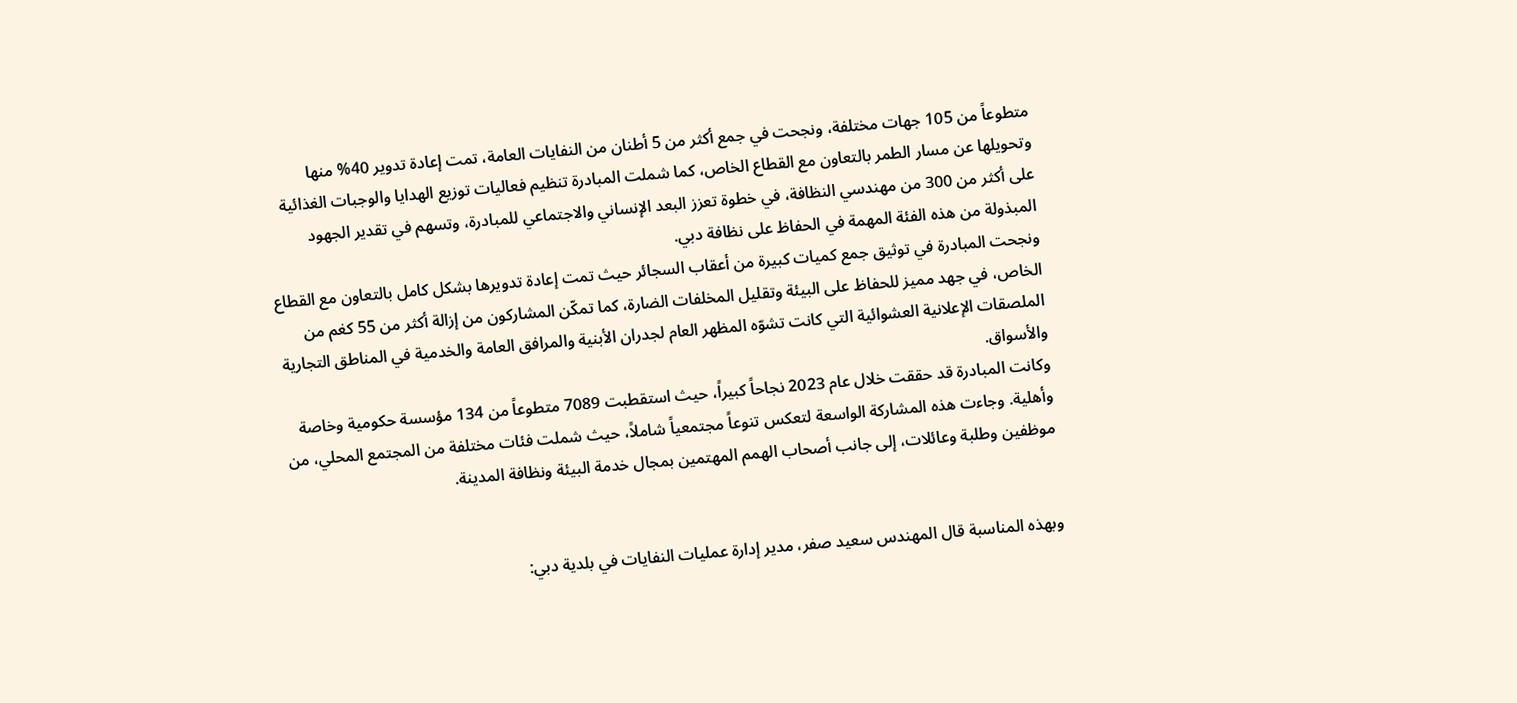متطوعاً من 105 جهات مختلفة، ونجحت في جمع أكثر من 5 أطنان من النفايات العامة، تمت إعادة تدوير 40% منها وتحويلها عن مسار الطمر بالتعاون مع القطاع الخاص، كما شملت المبادرة تنظيم فعاليات توزيع الهدايا والوجبات الغذائية على أكثر من 300 من مهندسي النظافة، في خطوة تعزز البعد الإنساني والاجتماعي للمبادرة، وتسهم في تقدير الجهود المبذولة من هذه الفئة المهمة في الحفاظ على نظافة دبي.
ونجحت المبادرة في توثيق جمع كميات كبيرة من أعقاب السجائر حيث تمت إعادة تدويرها بشكل كامل بالتعاون مع القطاع الخاص، في جهد مميز للحفاظ على البيئة وتقليل المخلفات الضارة، كما تمكّن المشاركون من إزالة أكثر من 55 كغم من الملصقات الإعلانية العشوائية التي كانت تشوّه المظهر العام لجدران الأبنية والمرافق العامة والخدمية في المناطق التجارية والأسواق.
وكانت المبادرة قد حققت خلال عام 2023 نجاحاً كبيراً، حيث استقطبت 7089 متطوعاً من 134 مؤسسة حكومية وخاصة وأهلية. وجاءت هذه المشاركة الواسعة لتعكس تنوعاً مجتمعياً شاملاً، حيث شملت فئات مختلفة من المجتمع المحلي، من موظفين وطلبة وعائلات، إلى جانب أصحاب الهمم المهتمين بمجال خدمة البيئة ونظافة المدينة.


وبهذه المناسبة قال المهندس سعيد صفر، مدير إدارة عمليات النفايات في بلدية دبي: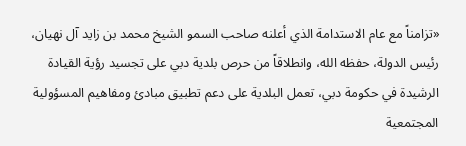«تزامناً مع عام الاستدامة الذي أعلنه صاحب السمو الشيخ محمد بن زايد آل نهيان، رئيس الدولة، حفظه الله، وانطلاقاً من حرص بلدية دبي على تجسيد رؤية القيادة الرشيدة في حكومة دبي، تعمل البلدية على دعم تطبيق مبادئ ومفاهيم المسؤولية المجتمعية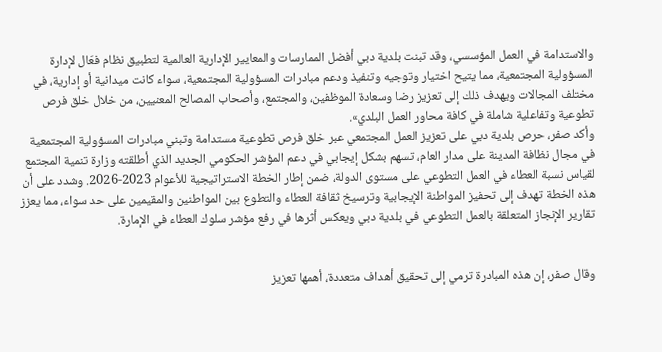والاستدامة في العمل المؤسسي، وقد تبنت بلدية دبي أفضل الممارسات والمعايير الإدارية العالمية لتطبيق نظام فعّال لإدارة المسؤولية المجتمعية، مما يتيح اختيار وتوجيه وتنفيذ ودعم مبادرات المسؤولية المجتمعية، سواء كانت ميدانية أو إدارية، في مختلف المجالات ويهدف ذلك إلى تعزيز رضا وسعادة الموظفين، والمجتمع، وأصحاب المصالح المعنيين، من خلال خلق فرص تطوعية وتفاعلية شاملة في كافة محاور العمل البلدي».
وأكد صفر، حرص بلدية دبي على تعزيز العمل المجتمعي عبر خلق فرص تطوعية مستدامة وتبني مبادرات المسؤولية المجتمعية في مجال نظافة المدينة على مدار العام، تسهم بشكل إيجابي في دعم المؤشر الحكومي الجديد الذي أطلقته وزارة تنمية المجتمع لقياس نسبة العطاء في العمل التطوعي على مستوى الدولة، ضمن إطار الخطة الاستراتيجية للأعوام 2023-2026. وشدد على أن هذه الخطة تهدف إلى تحفيز المواطنة الإيجابية وترسيخ ثقافة العطاء والتطوع بين المواطنين والمقيمين على حد سواء، مما يعزز تقارير الإنجاز المتعلقة بالعمل التطوعي في بلدية دبي ويعكس أثرها في رفع مؤشر سلوك العطاء في الإمارة.


وقال صفر، إن هذه المبادرة ترمي إلى تحقيق أهداف متعددة، أهمها تعزيز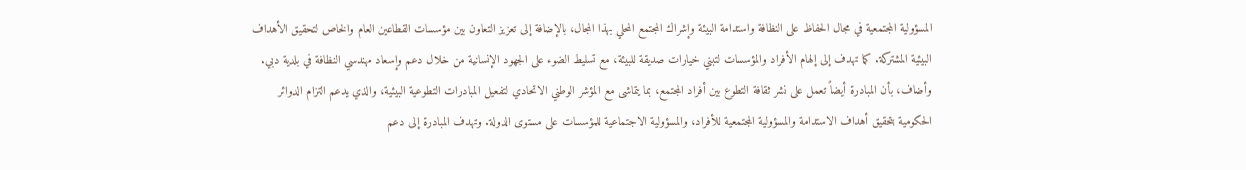المسؤولية المجتمعية في مجال الحفاظ على النظافة واستدامة البيئة وإشراك المجتمع المحلي بهذا المجال، بالإضافة إلى تعزيز التعاون بين مؤسسات القطاعين العام والخاص لتحقيق الأهداف البيئية المشتركة. كما تهدف إلى إلهام الأفراد والمؤسسات لتبني خيارات صديقة للبيئة، مع تسليط الضوء على الجهود الإنسانية من خلال دعم وإسعاد مهندسي النظافة في بلدية دبي.
وأضاف، بأن المبادرة أيضاً تعمل على نشر ثقافة التطوع بين أفراد المجتمع، بما يتماشى مع المؤشر الوطني الاتحادي لتفعيل المبادرات التطوعية البيئية، والذي يدعم التزام الدوائر الحكومية بتحقيق أهداف الاستدامة والمسؤولية المجتمعية للأفراد، والمسؤولية الاجتماعية للمؤسسات على مستوى الدولة. وتهدف المبادرة إلى دعم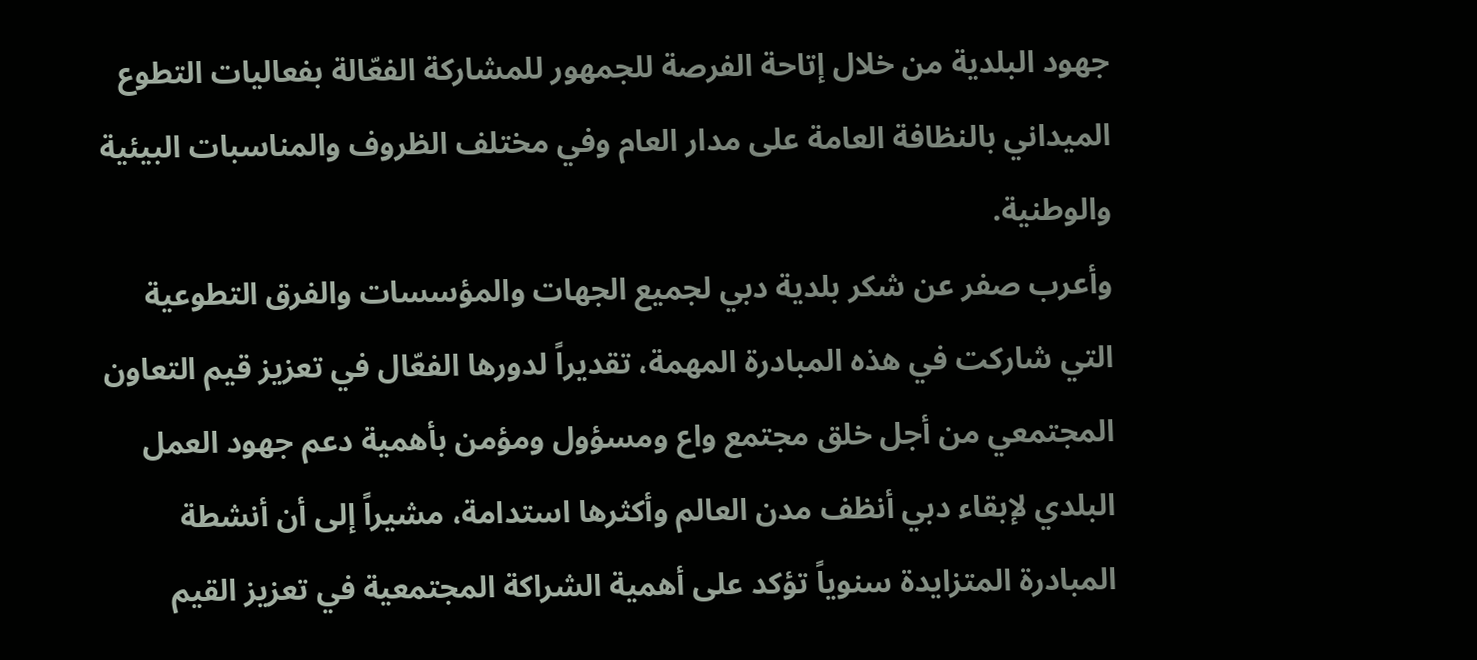جهود البلدية من خلال إتاحة الفرصة للجمهور للمشاركة الفعّالة بفعاليات التطوع الميداني بالنظافة العامة على مدار العام وفي مختلف الظروف والمناسبات البيئية والوطنية.
وأعرب صفر عن شكر بلدية دبي لجميع الجهات والمؤسسات والفرق التطوعية التي شاركت في هذه المبادرة المهمة، تقديراً لدورها الفعّال في تعزيز قيم التعاون المجتمعي من أجل خلق مجتمع واع ومسؤول ومؤمن بأهمية دعم جهود العمل البلدي لإبقاء دبي أنظف مدن العالم وأكثرها استدامة، مشيراً إلى أن أنشطة المبادرة المتزايدة سنوياً تؤكد على أهمية الشراكة المجتمعية في تعزيز القيم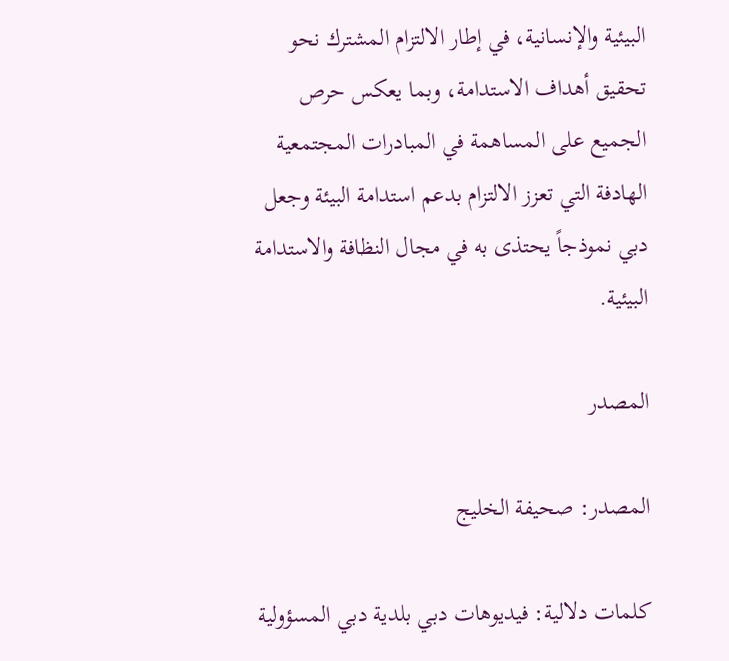البيئية والإنسانية، في إطار الالتزام المشترك نحو تحقيق أهداف الاستدامة، وبما يعكس حرص الجميع على المساهمة في المبادرات المجتمعية الهادفة التي تعزز الالتزام بدعم استدامة البيئة وجعل دبي نموذجاً يحتذى به في مجال النظافة والاستدامة البيئية.

المصدر

المصدر: صحيفة الخليج

كلمات دلالية: فيديوهات دبي بلدية دبي المسؤولیة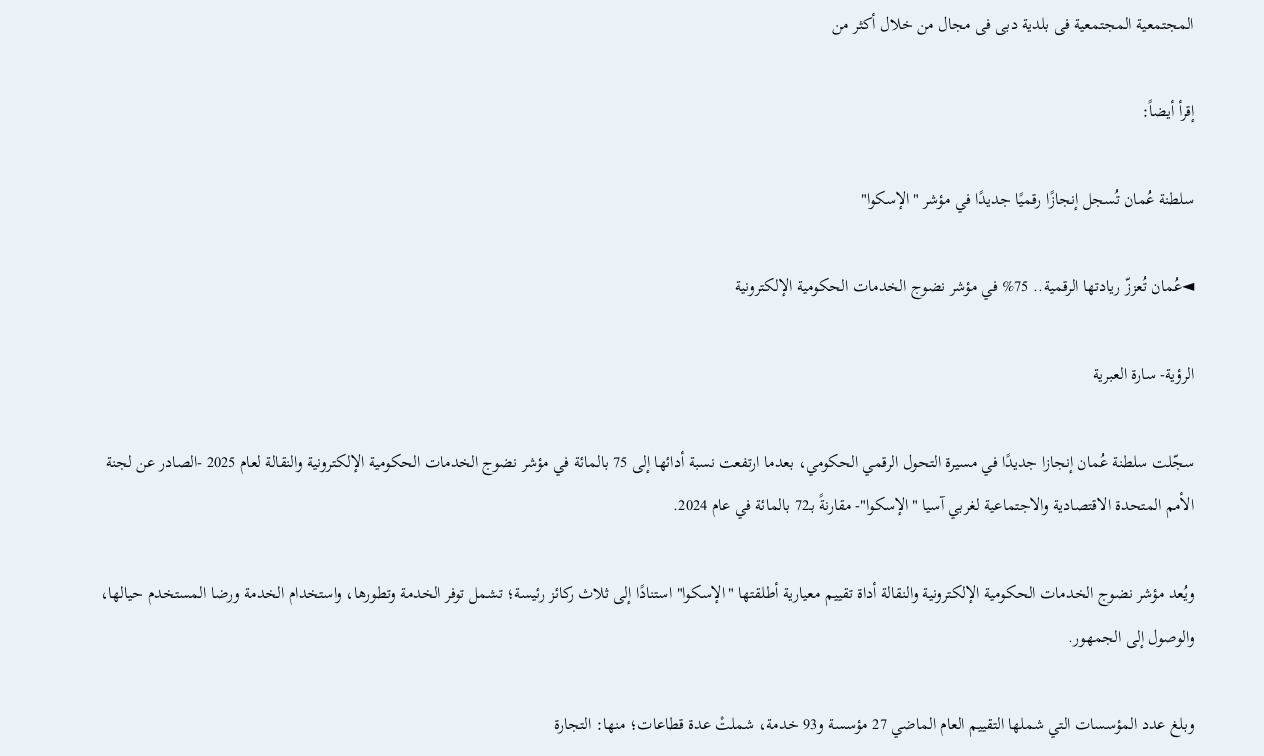المجتمعیة المجتمعیة فی بلدیة دبی فی مجال من خلال أکثر من

إقرأ أيضاً:

سلطنة عُمان تُسجل إنجازًا رقميًا جديدًا في مؤشر "الإسكوا"

◄عُمان تُعززّ ريادتها الرقمية.. 75% في مؤشر نضوج الخدمات الحكومية الإلكترونية

الرؤية- سارة العبرية

سجّلت سلطنة عُمان إنجازا جديدًا في مسيرة التحول الرقمي الحكومي، بعدما ارتفعت نسبة أدائها إلى 75 بالمائة في مؤشر نضوج الخدمات الحكومية الإلكترونية والنقالة لعام 2025 -الصادر عن لجنة الأمم المتحدة الاقتصادية والاجتماعية لغربي آسيا "الإسكوا"- مقارنةً بـ72 بالمائة في عام 2024.

ويُعد مؤشر نضوج الخدمات الحكومية الإلكترونية والنقالة أداة تقييم معيارية أطلقتها "الإسكوا" استنادًا إلى ثلاث ركائز رئيسة؛ تشمل توفر الخدمة وتطورها، واستخدام الخدمة ورضا المستخدم حيالها، والوصول إلى الجمهور.

وبلغ عدد المؤسسات التي شملها التقييم العام الماضي 27 مؤسسة و93 خدمة، شملتْ عدة قطاعات؛ منها: التجارة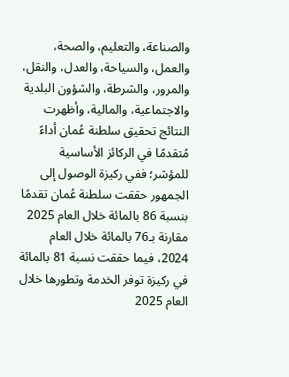والصناعة، والتعليم، والصحة، والعمل، والسياحة، والعدل، والنقل، والمرور، والشرطة، والشؤون البلدية والاجتماعية، والمالية، وأظهرت النتائج تحقيق سلطنة عُمان أداءً مُتقدمًا في الركائز الأساسية للمؤشر؛ ففي ركيزة الوصول إلى الجمهور حققت سلطنة عُمان تقدمًا بنسبة 86 بالمائة خلال العام 2025 مقارنة بـ76 بالمائة خلال العام 2024، فيما حققت نسبة 81 بالمائة في ركيزة توفر الخدمة وتطورها خلال العام 2025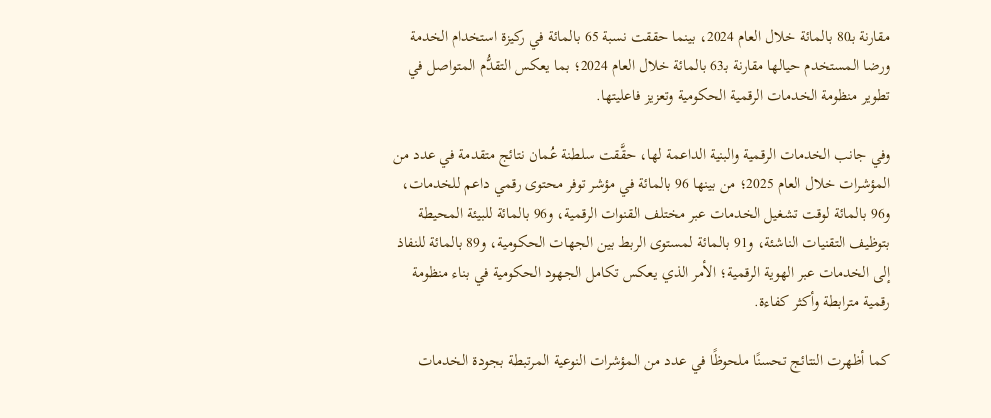مقارنة بـ80 بالمائة خلال العام 2024، بينما حققت نسبة 65 بالمائة في ركيزة استخدام الخدمة ورضا المستخدم حيالها مقارنة بـ63 بالمائة خلال العام 2024؛ بما يعكس التقدُّم المتواصل في تطوير منظومة الخدمات الرقمية الحكومية وتعزيز فاعليتها.

وفي جانب الخدمات الرقمية والبنية الداعمة لها، حقَّقت سلطنة عُمان نتائج متقدمة في عدد من المؤشرات خلال العام 2025؛ من بينها 96 بالمائة في مؤشر توفر محتوى رقمي داعم للخدمات، و96 بالمائة لوقت تشغيل الخدمات عبر مختلف القنوات الرقمية، و96 بالمائة للبيئة المحيطة بتوظيف التقنيات الناشئة، و91 بالمائة لمستوى الربط بين الجهات الحكومية، و89 بالمائة للنفاذ إلى الخدمات عبر الهوية الرقمية؛ الأمر الذي يعكس تكامل الجهود الحكومية في بناء منظومة رقمية مترابطة وأكثر كفاءة.

كما أظهرت النتائج تحسنًا ملحوظًا في عدد من المؤشرات النوعية المرتبطة بجودة الخدمات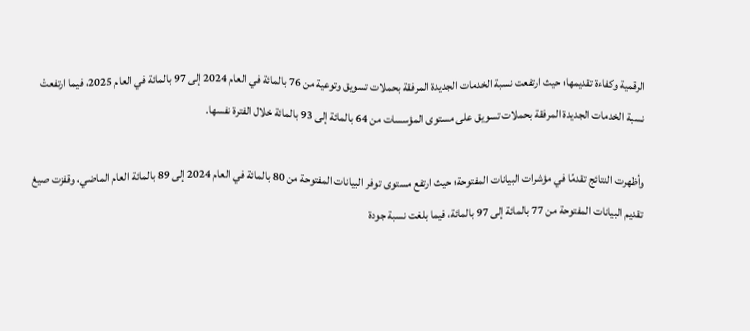الرقمية وكفاءة تقديمها؛ حيث ارتفعت نسبة الخدمات الجديدة المرفقة بحملات تسويق وتوعية من 76 بالمائة في العام 2024 إلى 97 بالمائة في العام 2025، فيما ارتفعتْ نسبة الخدمات الجديدة المرفقة بحملات تسويق على مستوى المؤسسات من 64 بالمائة إلى 93 بالمائة خلال الفترة نفسها.

وأظهرت النتائج تقدمًا في مؤشرات البيانات المفتوحة؛ حيث ارتفع مستوى توفر البيانات المفتوحة من 80 بالمائة في العام 2024 إلى 89 بالمائة العام الماضي، وقفزت صيغ تقديم البيانات المفتوحة من 77 بالمائة إلى 97 بالمائة، فيما بلغت نسبة جودة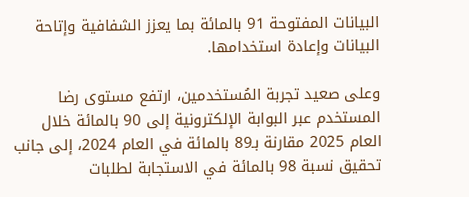البيانات المفتوحة 91 بالمائة بما يعزز الشفافية وإتاحة البيانات وإعادة استخدامها.

وعلى صعيد تجربة المُستخدمين، ارتفع مستوى رضا المستخدم عبر البوابة الإلكترونية إلى 90 بالمائة خلال العام 2025 مقارنة بـ89 بالمائة في العام 2024، إلى جانب تحقيق نسبة 98 بالمائة في الاستجابة لطلبات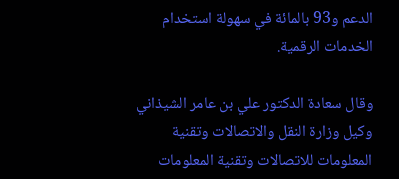الدعم و93 بالمائة في سهولة استخدام الخدمات الرقمية.

وقال سعادة الدكتور علي بن عامر الشيذاني وكيل وزارة النقل والاتصالات وتقنية المعلومات للاتصالات وتقنية المعلومات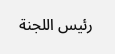رئيس اللجنة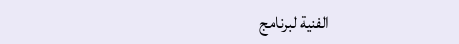الفنية لبرنامج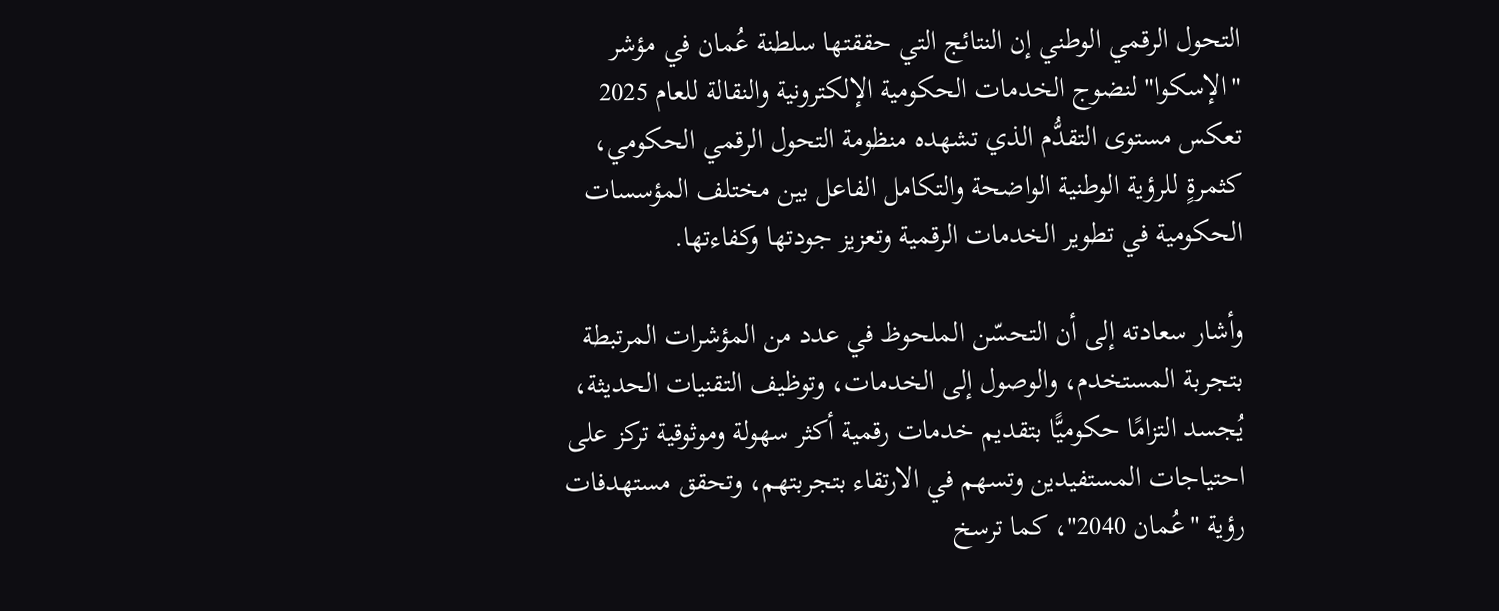التحول الرقمي الوطني إن النتائج التي حققتها سلطنة عُمان في مؤشر "الإسكوا" لنضوج الخدمات الحكومية الإلكترونية والنقالة للعام 2025 تعكس مستوى التقدُّم الذي تشهده منظومة التحول الرقمي الحكومي، كثمرةٍ للرؤية الوطنية الواضحة والتكامل الفاعل بين مختلف المؤسسات الحكومية في تطوير الخدمات الرقمية وتعزيز جودتها وكفاءتها.

وأشار سعادته إلى أن التحسّن الملحوظ في عدد من المؤشرات المرتبطة بتجربة المستخدم، والوصول إلى الخدمات، وتوظيف التقنيات الحديثة، يُجسد التزامًا حكوميًّا بتقديم خدمات رقمية أكثر سهولة وموثوقية تركز على احتياجات المستفيدين وتسهم في الارتقاء بتجربتهم، وتحقق مستهدفات رؤية "عُمان 2040"، كما ترسخ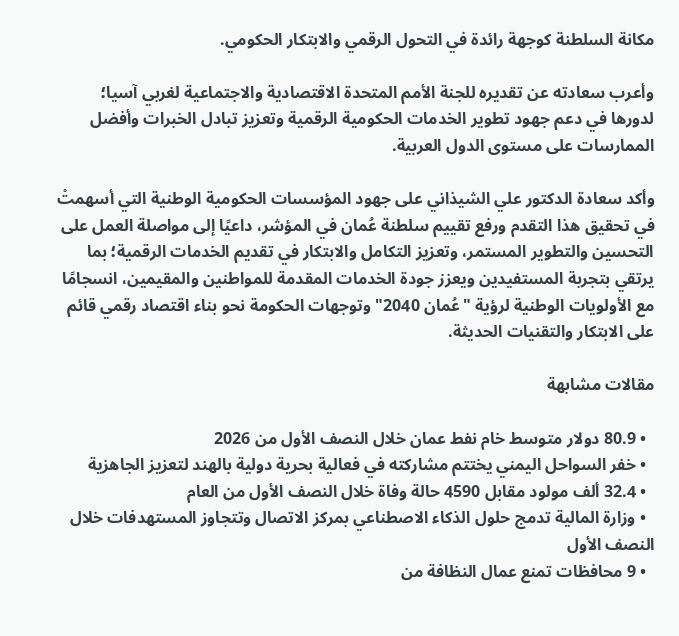مكانة السلطنة كوجهة رائدة في التحول الرقمي والابتكار الحكومي.

وأعرب سعادته عن تقديره للجنة الأمم المتحدة الاقتصادية والاجتماعية لغربي آسيا؛ لدورها في دعم جهود تطوير الخدمات الحكومية الرقمية وتعزيز تبادل الخبرات وأفضل الممارسات على مستوى الدول العربية.

وأكد سعادة الدكتور علي الشيذاني على جهود المؤسسات الحكومية الوطنية التي أسهمتْ في تحقيق هذا التقدم ورفع تقييم سلطنة عُمان في المؤشر، داعيًا إلى مواصلة العمل على التحسين والتطوير المستمر، وتعزيز التكامل والابتكار في تقديم الخدمات الرقمية؛ بما يرتقي بتجربة المستفيدين ويعزز جودة الخدمات المقدمة للمواطنين والمقيمين، انسجامًا مع الأولويات الوطنية لرؤية "عُمان 2040" وتوجهات الحكومة نحو بناء اقتصاد رقمي قائم على الابتكار والتقنيات الحديثة.

مقالات مشابهة

  • 80.9 دولار متوسط خام نفط عمان خلال النصف الأول من 2026
  • خفر السواحل اليمني يختتم مشاركته في فعالية بحرية دولية بالهند لتعزيز الجاهزية
  • 32.4 ألف مولود مقابل 4590 حالة وفاة خلال النصف الأول من العام
  • وزارة المالية تدمج حلول الذكاء الاصطناعي بمركز الاتصال وتتجاوز المستهدفات خلال النصف الأول
  • 9 محافظات تمنع عمال النظافة من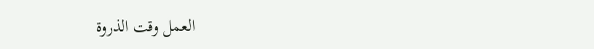العمل وقت الذروة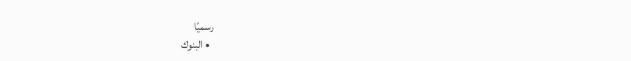رسميًا
  • البنوك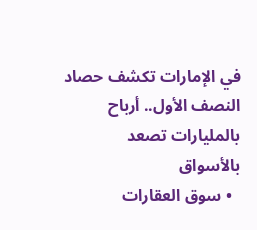في الإمارات تكشف حصاد النصف الأول.. أرباح بالمليارات تصعد بالأسواق
  • سوق العقارات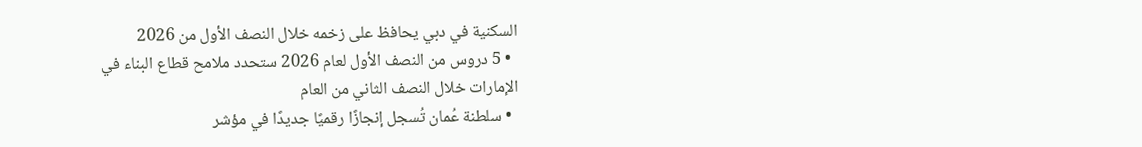السكنية في دبي يحافظ على زخمه خلال النصف الأول من 2026
  • 5 دروس من النصف الأول لعام 2026 ستحدد ملامح قطاع البناء في الإمارات خلال النصف الثاني من العام
  • سلطنة عُمان تُسجل إنجازًا رقميًا جديدًا في مؤشر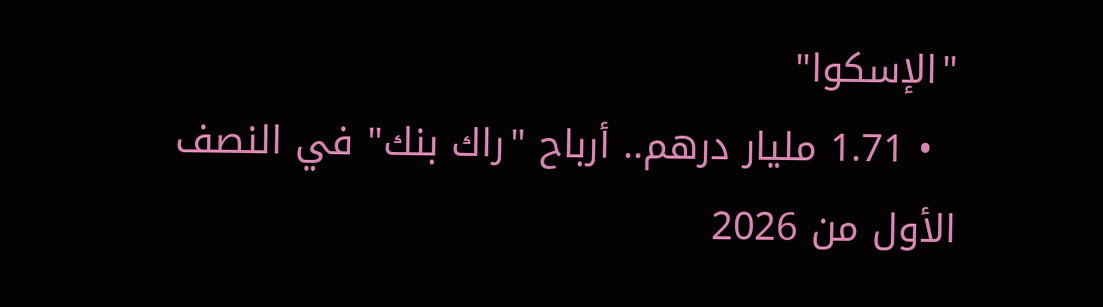"الإسكوا"
  • 1.71 مليار درهم.. أرباح "راك بنك" في النصف الأول من 2026